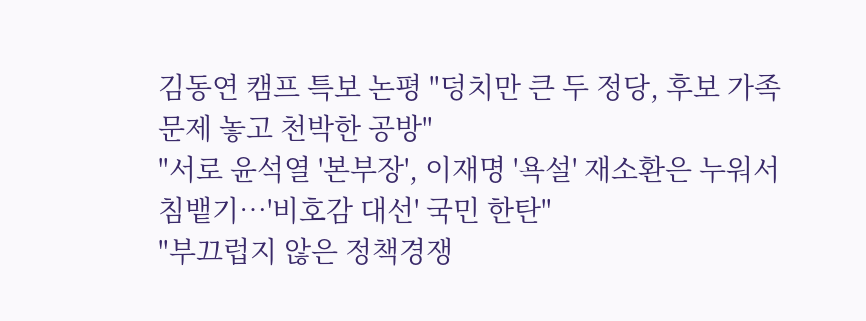김동연 캠프 특보 논평 "덩치만 큰 두 정당, 후보 가족문제 놓고 천박한 공방"
"서로 윤석열 '본부장', 이재명 '욕설' 재소환은 누워서 침뱉기…'비호감 대선' 국민 한탄"
"부끄럽지 않은 정책경쟁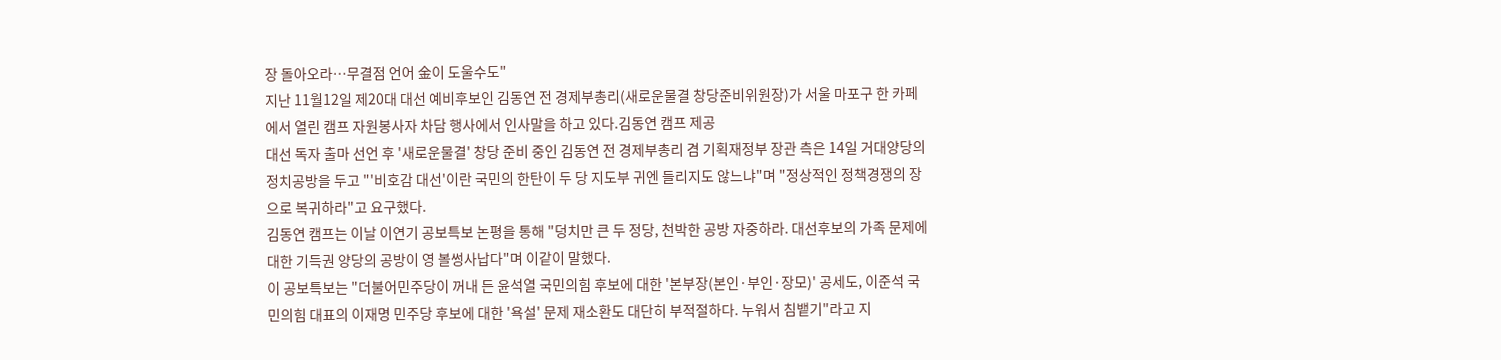장 돌아오라…무결점 언어 金이 도울수도"
지난 11월12일 제20대 대선 예비후보인 김동연 전 경제부총리(새로운물결 창당준비위원장)가 서울 마포구 한 카페에서 열린 캠프 자원봉사자 차담 행사에서 인사말을 하고 있다.김동연 캠프 제공
대선 독자 출마 선언 후 '새로운물결' 창당 준비 중인 김동연 전 경제부총리 겸 기획재정부 장관 측은 14일 거대양당의 정치공방을 두고 "'비호감 대선'이란 국민의 한탄이 두 당 지도부 귀엔 들리지도 않느냐"며 "정상적인 정책경쟁의 장으로 복귀하라"고 요구했다.
김동연 캠프는 이날 이연기 공보특보 논평을 통해 "덩치만 큰 두 정당, 천박한 공방 자중하라. 대선후보의 가족 문제에 대한 기득권 양당의 공방이 영 볼썽사납다"며 이같이 말했다.
이 공보특보는 "더불어민주당이 꺼내 든 윤석열 국민의힘 후보에 대한 '본부장(본인·부인·장모)' 공세도, 이준석 국민의힘 대표의 이재명 민주당 후보에 대한 '욕설' 문제 재소환도 대단히 부적절하다. 누워서 침뱉기"라고 지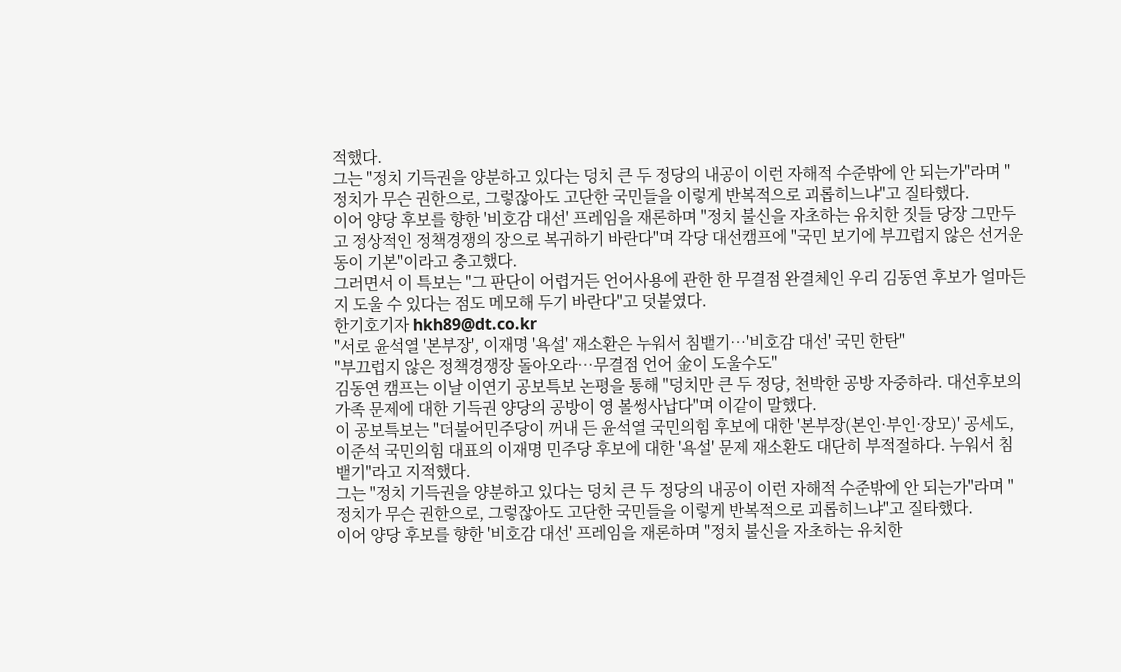적했다.
그는 "정치 기득권을 양분하고 있다는 덩치 큰 두 정당의 내공이 이런 자해적 수준밖에 안 되는가"라며 "정치가 무슨 권한으로, 그렇잖아도 고단한 국민들을 이렇게 반복적으로 괴롭히느냐"고 질타했다.
이어 양당 후보를 향한 '비호감 대선' 프레임을 재론하며 "정치 불신을 자초하는 유치한 짓들 당장 그만두고 정상적인 정책경쟁의 장으로 복귀하기 바란다"며 각당 대선캠프에 "국민 보기에 부끄럽지 않은 선거운동이 기본"이라고 충고했다.
그러면서 이 특보는 "그 판단이 어렵거든 언어사용에 관한 한 무결점 완결체인 우리 김동연 후보가 얼마든지 도울 수 있다는 점도 메모해 두기 바란다"고 덧붙였다.
한기호기자 hkh89@dt.co.kr
"서로 윤석열 '본부장', 이재명 '욕설' 재소환은 누워서 침뱉기…'비호감 대선' 국민 한탄"
"부끄럽지 않은 정책경쟁장 돌아오라…무결점 언어 金이 도울수도"
김동연 캠프는 이날 이연기 공보특보 논평을 통해 "덩치만 큰 두 정당, 천박한 공방 자중하라. 대선후보의 가족 문제에 대한 기득권 양당의 공방이 영 볼썽사납다"며 이같이 말했다.
이 공보특보는 "더불어민주당이 꺼내 든 윤석열 국민의힘 후보에 대한 '본부장(본인·부인·장모)' 공세도, 이준석 국민의힘 대표의 이재명 민주당 후보에 대한 '욕설' 문제 재소환도 대단히 부적절하다. 누워서 침뱉기"라고 지적했다.
그는 "정치 기득권을 양분하고 있다는 덩치 큰 두 정당의 내공이 이런 자해적 수준밖에 안 되는가"라며 "정치가 무슨 권한으로, 그렇잖아도 고단한 국민들을 이렇게 반복적으로 괴롭히느냐"고 질타했다.
이어 양당 후보를 향한 '비호감 대선' 프레임을 재론하며 "정치 불신을 자초하는 유치한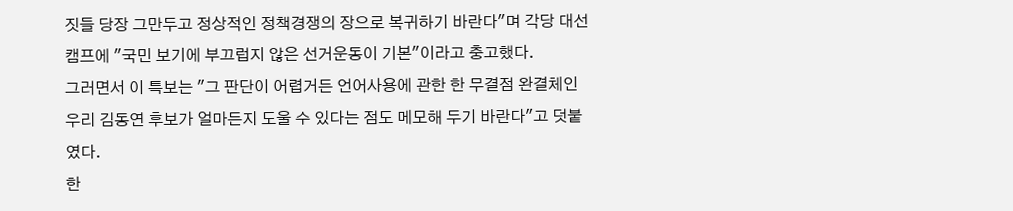짓들 당장 그만두고 정상적인 정책경쟁의 장으로 복귀하기 바란다"며 각당 대선캠프에 "국민 보기에 부끄럽지 않은 선거운동이 기본"이라고 충고했다.
그러면서 이 특보는 "그 판단이 어렵거든 언어사용에 관한 한 무결점 완결체인 우리 김동연 후보가 얼마든지 도울 수 있다는 점도 메모해 두기 바란다"고 덧붙였다.
한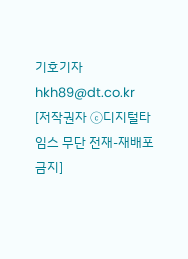기호기자 hkh89@dt.co.kr
[저작권자 ⓒ디지털타임스 무단 전재-재배포 금지]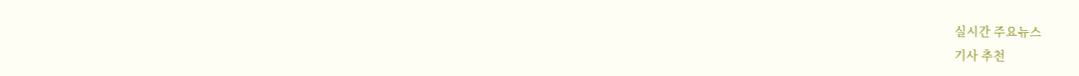실시간 주요뉴스
기사 추천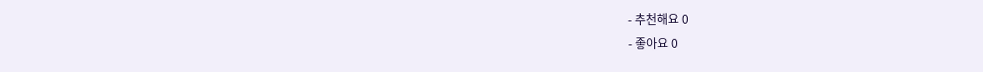- 추천해요 0
- 좋아요 0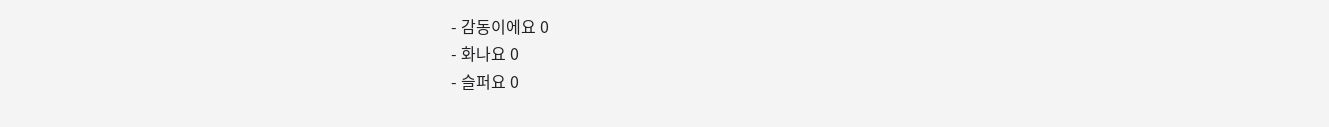- 감동이에요 0
- 화나요 0
- 슬퍼요 0